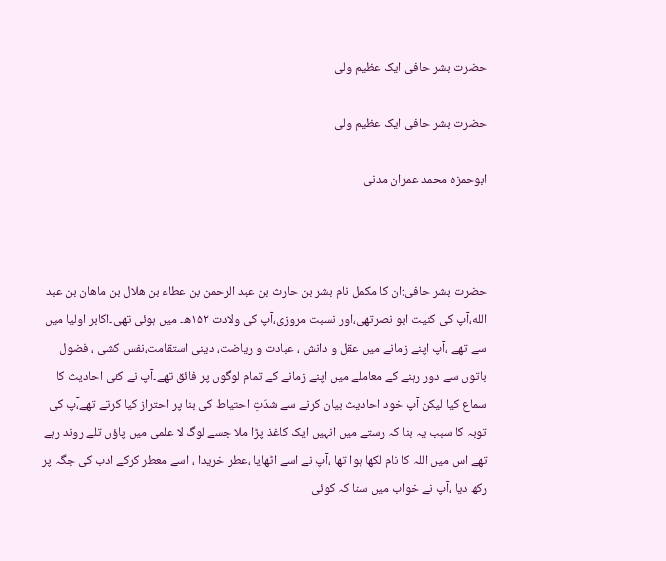حضرت بشر حافی ایک عظیم ولی

حضرت بشر حافی ایک عظیم ولی

ابوحمزہ محمد عمران مدنی



حضرت بشر حافی:ان کا مکمل نام بشر بن حارث بن عبد الرحمن بن عطاء بن هلال بن ماهان بن عبد الله،آپ کی کنیت ابو نصرتھی،اور نسبت مروزی،آپ کی ولادت ۱۵۲ھ۔ میں ہوئی تھی۔اکابر اولیا میں سے تھے ،آپ اپنے زمانے میں عقل و دانش ، عبادت و ریاضت، دینی استقامت،نفس کشی ، فضول  باتوں سے دور رہنے کے معاملے میں اپنے زمانے کے تمام لوگوں پر فائق تھے۔آپ نے کئی احادیث کا سماع کیا لیکن آپ خود احادیث بیان کرنے سے شدّتِ احتیاط کی بنا پر احتراز کیا کرتے تھے،ٓپ کی توبہ کا سبب یہ بنا کہ رستے میں انہیں ایک کاغذ پڑا ملا جسے لوگ لا علمی میں پاؤں تلے روند رہے تھے اس میں اللہ کا نام لکھا ہوا تھا ،آپ نے اسے اٹھایا ،عطر خریدا ، اسے معطر کرکے ادب کی جگہ پر رکھ دیا ،آپ نے خواب میں سنا کہ کوئی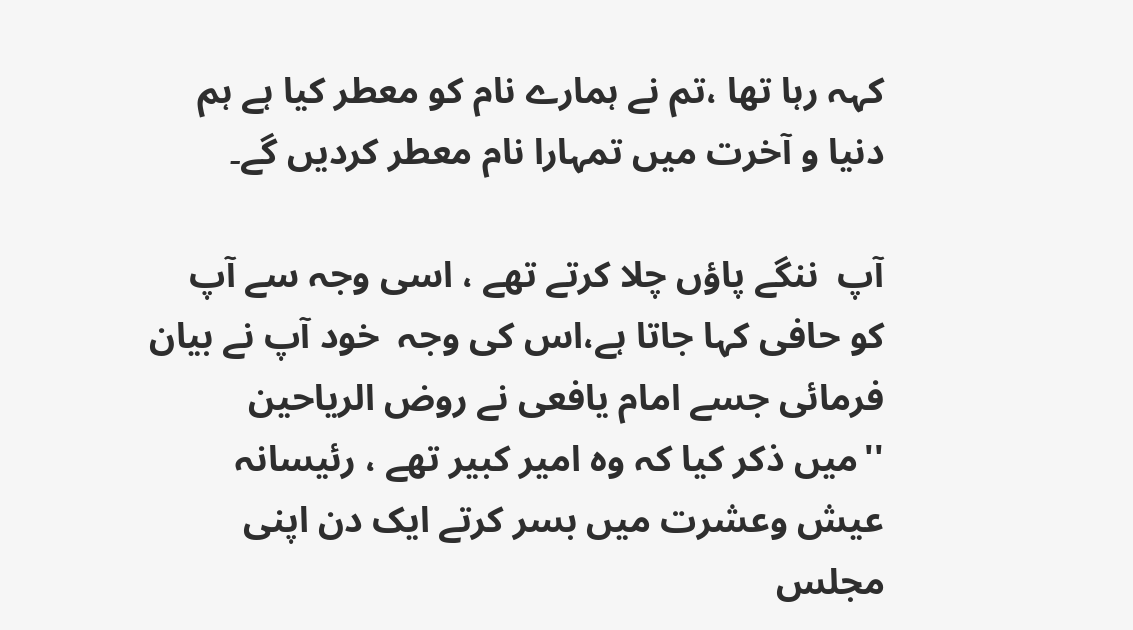کہہ رہا تھا ،تم نے ہمارے نام کو معطر کیا ہے ہم دنیا و آخرت میں تمہارا نام معطر کردیں گے۔

آپ  ننگے پاؤں چلا کرتے تھے ، اسی وجہ سے آپ کو حافی کہا جاتا ہے،اس کی وجہ  خود آپ نے بیان فرمائی جسے امام یافعی نے روض الریاحین ''میں ذکر کیا کہ وہ امیر کبیر تھے ، رئیسانہ عیش وعشرت میں بسر کرتے ایک دن اپنی مجلس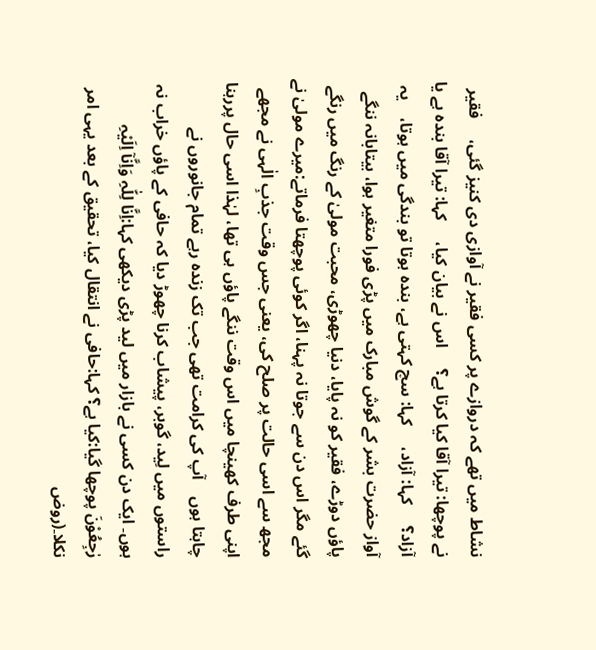نشاط میں تھے کہ دروازے پر کسی فقیر نے آوازی دی کنیز گئی،     فقیر نے پوچھا: تیرا آقا کیا کرتا ہے؟     اس نے بیان کیا،     کہا: تیرا آقا بندہ ہے یا آزاد؟     کہا: آزاد،     کہا: سچ کہتی ہے، بندہ ہوتا تو بندگی میں ہوتا،    یہ آواز حضرت بشر کے گوش مبارک میں پڑی فورا متغیر ہوا، بیتابانہ ننگے پاؤں دوڑے، فقیر کو نہ پایا، دنیا چھوڑی، محبت مولیٰ کے رنگ میں رنگے گئے مگر اس دن سے جوتا نہ پہنا، اگر کوئی پوچھتا فرماتے:میرے مولیٰ نے مجھ سے اسی حالت پر صلح کی، یعنی جس وقت جذبِ الٰہی نے مجھے اپنی طرف کھینچا میں اس وقت ننگے پاؤں ہی تھا، لہٰذا اسی حال پررہنا چاہتا ہوں    آپ کی کرامت تھی جب تک زندہ رہے تمام جانوروں نے راستوں میں لِید، گوبر، پیشاب کرنا چھوڑ دیا کہ حافی کے پاؤں خراب نہ ہوں۔ ایک دن کسی نے بازار میں لید پڑی دیکھی کہا:اِنَّا لِلّٰہِ وَاِنَّآ اِلَیْہِ رٰجِعُوْنَ پوچھا گیا:کیا ہے؟ کہا:حافی نے انتقال کیا، تحقیق کے بعد یہی امر نکلا۔(روض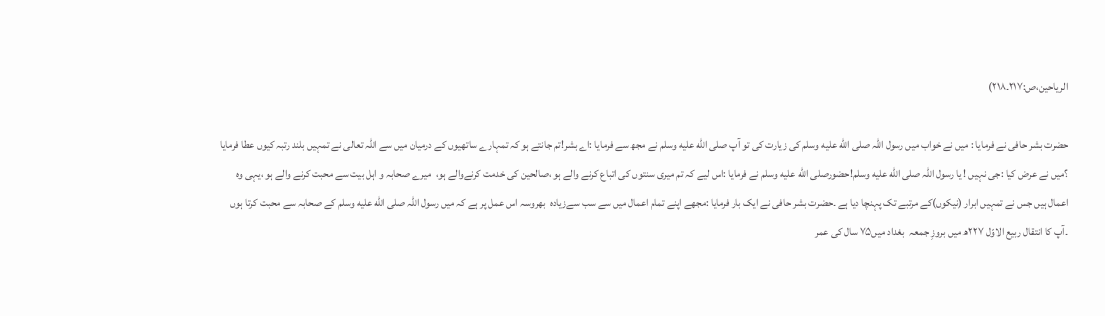الریاحین،ص:۲۱۷۔۲۱۸)

حضرت بشر حافی نے فرمایا : میں نے خواب میں رسول اللہ صلى الله عليه وسلم کی زیارت کی تو آپ صلى الله عليه وسلم نے مجھ سے فرمایا :اے بشر!تم جانتے ہو کہ تمہارے ساتھیوں کے درمیان میں سے اللہ تعالی نے تمہیں بلند رتبہ کیوں عطا فرمایا ؟میں نے عرض کیا :جی نہیں ! یا رسول اللہ صلى الله عليه وسلم!حضورصلى الله عليه وسلم نے فرمایا :اس لیے کہ تم میری سنتوں کی اتباع کرنے والے ہو ،صالحین کی خدمت کرنےوالے ہو،  میرے صحابہ و اہل بیت سے محبت کرنے والے ہو ،یہی وہ اعمال ہیں جس نے تمہیں ابرار (نیکوں)کے مرتبے تک پہنچا دیا ہے ۔حضرت بشر حافی نے ایک بار فرمایا :مجھے اپنے تمام اعمال میں سے سب سےزیادہ  بھروسہ اس عمل پر ہے کہ میں رسول اللہ صلى الله عليه وسلم کے صحابہ سے محبت کرتا ہوں ۔آپ کا انتقال ربیع الاوّل ۲۲۷ھ میں بروزِ جمعہ  بغداد میں۷۵ سال کی عمر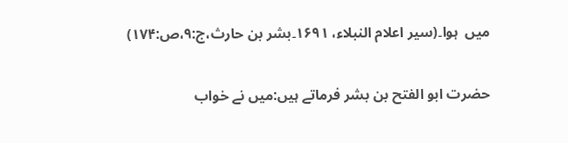میں  ہوا۔(سیر اعلام النبلاء، ۱۶۹۱۔بشر بن حارث،ج:۹،ص:۱۷۴)

حضرت ابو الفتح بن بشر فرماتے ہیں:میں نے خواب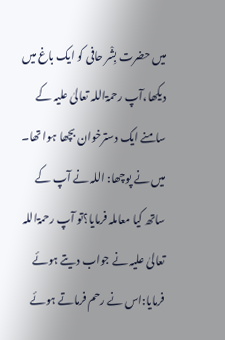میں حضرت بِشْر حافی کو ایک باغ میں دیکھا،آپ رحمۃاللہ تعالیٰ علیہ کے سامنے ایک دسترخوان بچھا ہوا تھا۔ میں نے پوچھا: اللہ نے آپ کے ساتھ کیا معاملہ فرمایا؟تو آپ رحمۃاللہ تعالیٰ علیہ نے جواب دیتے ہوئے فرمایا:اس نے رحم فرماتے ہوئے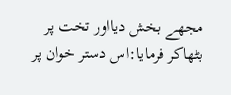مجھے بخش دیااور تخت پر بٹھاکر فرمایا:اس دستر خوان پر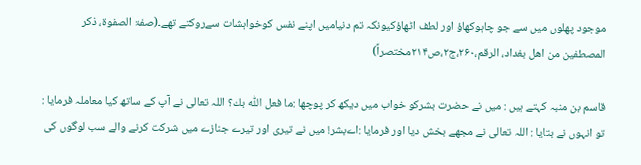موجود پھلوں میں سے جو چاہوکھاؤ اور لطف اٹھاؤکیونکہ تم دنیامیں اپنے نفس کوخواہشات سےروکتے تھے۔(صفۃ الصفوۃ، ذکر المصطفین من اھل بغداد، الرقم،۲۶۰،ج۲،ص۲۱۴مختصراً)

قاسم بن منبہ کہتے ہیں : میں نے حضرت بشرکو خواب میں دیکھ کر پوچھا :ما فعل اللّٰه بك؟ اللہ تعالی نے آپ کے ساتھ کیا معاملہ فرمایا : تو انہوں نے بتایا : اللہ تعالی نے مجھے بخش دیا اور فرمایا :اےبشر! میں نے تیری اور تیرے جنازے میں شرکت کرنے والے سب لوگوں کی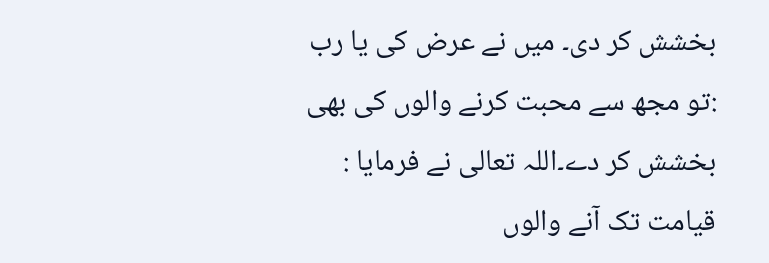بخشش کر دی۔ میں نے عرض کی يا رب :تو مجھ سے محبت کرنے والوں کی بھی بخشش کر دے۔اللہ تعالی نے فرمایا : قیامت تک آنے والوں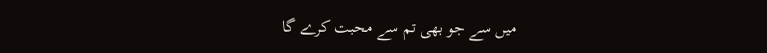میں سے جو بھی تم سے محبت کرے گا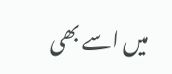میں اسے بھی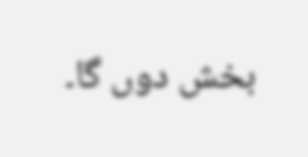بخش دوں گا۔